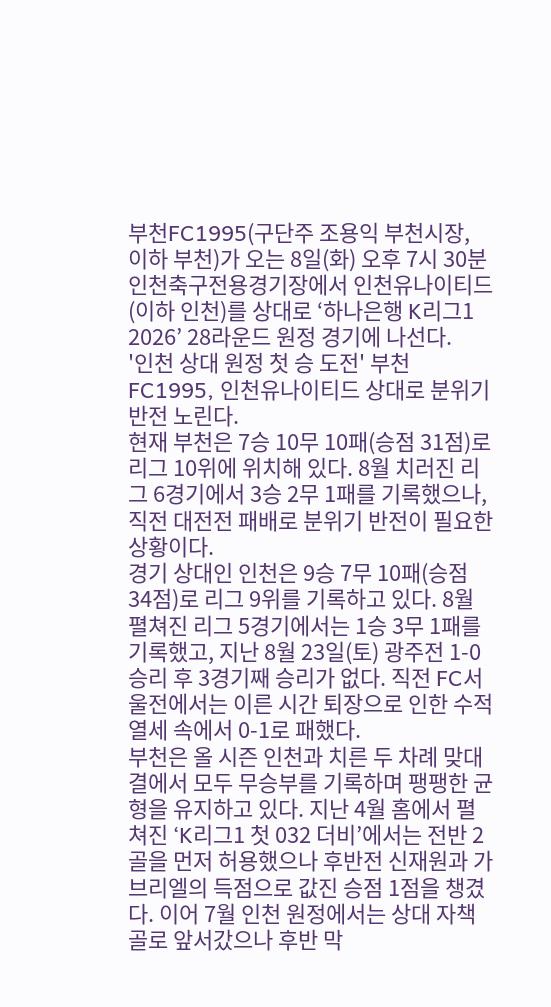부천FC1995(구단주 조용익 부천시장, 이하 부천)가 오는 8일(화) 오후 7시 30분 인천축구전용경기장에서 인천유나이티드(이하 인천)를 상대로 ‘하나은행 K리그1 2026’ 28라운드 원정 경기에 나선다.
'인천 상대 원정 첫 승 도전' 부천FC1995, 인천유나이티드 상대로 분위기 반전 노린다.
현재 부천은 7승 10무 10패(승점 31점)로 리그 10위에 위치해 있다. 8월 치러진 리그 6경기에서 3승 2무 1패를 기록했으나, 직전 대전전 패배로 분위기 반전이 필요한 상황이다.
경기 상대인 인천은 9승 7무 10패(승점 34점)로 리그 9위를 기록하고 있다. 8월 펼쳐진 리그 5경기에서는 1승 3무 1패를 기록했고, 지난 8월 23일(토) 광주전 1-0 승리 후 3경기째 승리가 없다. 직전 FC서울전에서는 이른 시간 퇴장으로 인한 수적 열세 속에서 0-1로 패했다.
부천은 올 시즌 인천과 치른 두 차례 맞대결에서 모두 무승부를 기록하며 팽팽한 균형을 유지하고 있다. 지난 4월 홈에서 펼쳐진 ‘K리그1 첫 032 더비’에서는 전반 2골을 먼저 허용했으나 후반전 신재원과 가브리엘의 득점으로 값진 승점 1점을 챙겼다. 이어 7월 인천 원정에서는 상대 자책골로 앞서갔으나 후반 막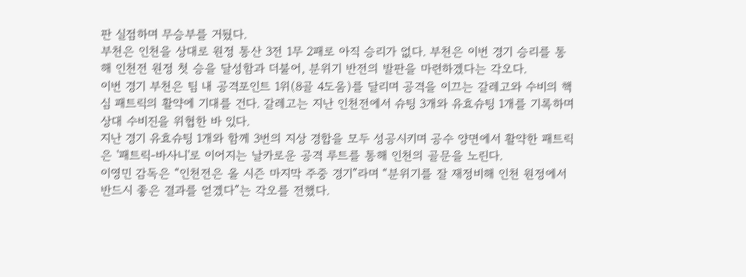판 실점하며 무승부를 거뒀다.
부천은 인천을 상대로 원정 통산 3전 1무 2패로 아직 승리가 없다. 부천은 이번 경기 승리를 통해 인천전 원정 첫 승을 달성함과 더불어, 분위기 반전의 발판을 마련하겠다는 각오다.
이번 경기 부천은 팀 내 공격포인트 1위(8골 4도움)를 달리며 공격을 이끄는 갈레고와 수비의 핵심 패트릭의 활약에 기대를 건다. 갈레고는 지난 인천전에서 슈팅 3개와 유효슈팅 1개를 기록하며 상대 수비진을 위협한 바 있다.
지난 경기 유효슈팅 1개와 함께 3번의 지상 경합을 모두 성공시키며 공수 양면에서 활약한 패트릭은 '패트릭-바사니'로 이어지는 날카로운 공격 루트를 통해 인천의 골문을 노린다.
이영민 감독은 “인천전은 올 시즌 마지막 주중 경기”라며 “분위기를 잘 재정비해 인천 원정에서 반드시 좋은 결과를 얻겠다”는 각오를 전했다.